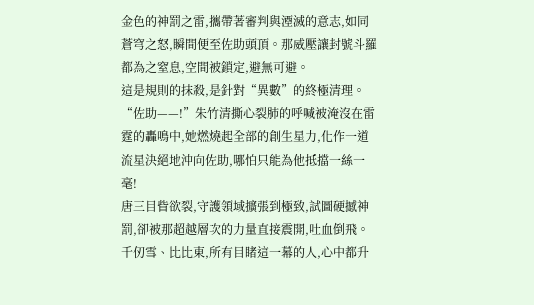金色的神罰之雷,攜帶著審判與湮滅的意志,如同蒼穹之怒,瞬間便至佐助頭頂。那威壓讓封號斗羅都為之窒息,空間被鎖定,避無可避。
這是規則的抹殺,是針對“異數”的終極清理。
“佐助——!”朱竹清撕心裂肺的呼喊被淹沒在雷霆的轟鳴中,她燃燒起全部的創生星力,化作一道流星決絕地沖向佐助,哪怕只能為他抵擋一絲一毫!
唐三目眥欲裂,守護領域擴張到極致,試圖硬撼神罰,卻被那超越層次的力量直接震開,吐血倒飛。
千仞雪、比比東,所有目睹這一幕的人,心中都升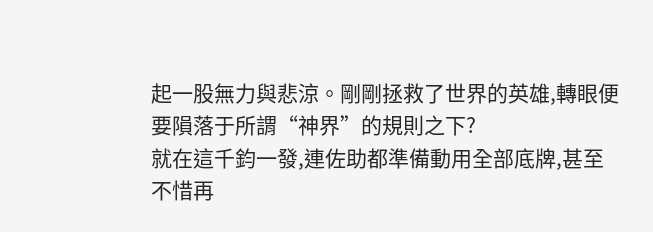起一股無力與悲涼。剛剛拯救了世界的英雄,轉眼便要隕落于所謂“神界”的規則之下?
就在這千鈞一發,連佐助都準備動用全部底牌,甚至不惜再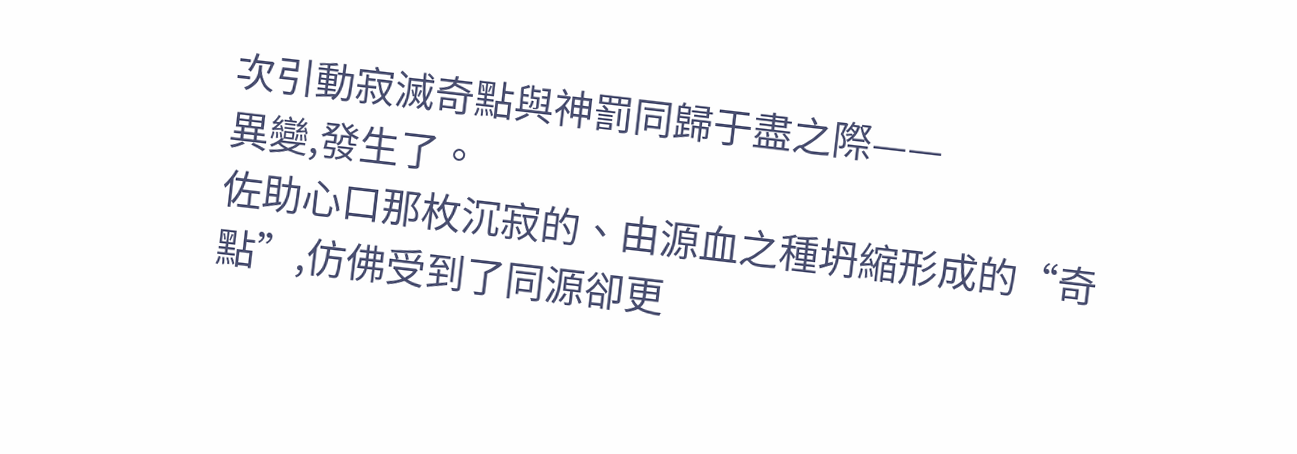次引動寂滅奇點與神罰同歸于盡之際——
異變,發生了。
佐助心口那枚沉寂的、由源血之種坍縮形成的“奇點”,仿佛受到了同源卻更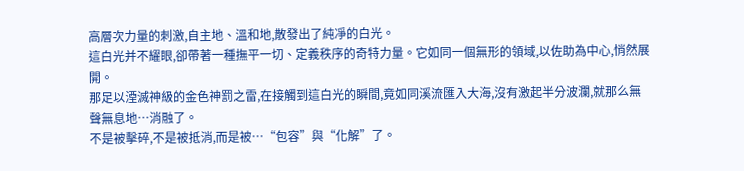高層次力量的刺激,自主地、溫和地,散發出了純凈的白光。
這白光并不耀眼,卻帶著一種撫平一切、定義秩序的奇特力量。它如同一個無形的領域,以佐助為中心,悄然展開。
那足以湮滅神級的金色神罰之雷,在接觸到這白光的瞬間,竟如同溪流匯入大海,沒有激起半分波瀾,就那么無聲無息地…消融了。
不是被擊碎,不是被抵消,而是被…“包容”與“化解”了。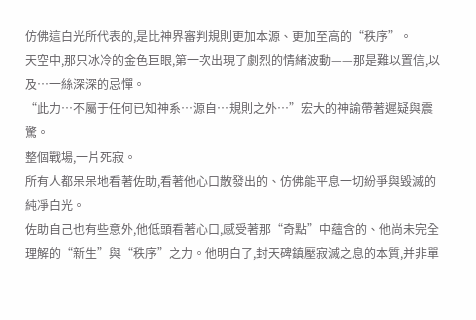仿佛這白光所代表的,是比神界審判規則更加本源、更加至高的“秩序”。
天空中,那只冰冷的金色巨眼,第一次出現了劇烈的情緒波動——那是難以置信,以及…一絲深深的忌憚。
“此力…不屬于任何已知神系…源自…規則之外…”宏大的神諭帶著遲疑與震驚。
整個戰場,一片死寂。
所有人都呆呆地看著佐助,看著他心口散發出的、仿佛能平息一切紛爭與毀滅的純凈白光。
佐助自己也有些意外,他低頭看著心口,感受著那“奇點”中蘊含的、他尚未完全理解的“新生”與“秩序”之力。他明白了,封天碑鎮壓寂滅之息的本質,并非單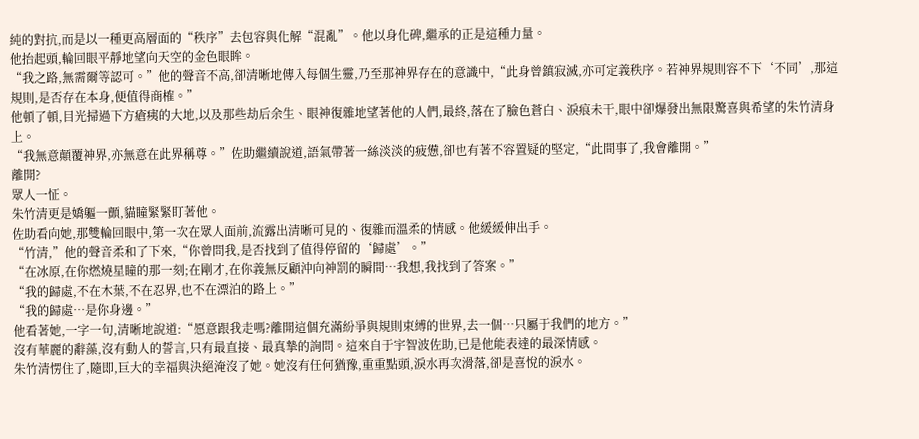純的對抗,而是以一種更高層面的“秩序”去包容與化解“混亂”。他以身化碑,繼承的正是這種力量。
他抬起頭,輪回眼平靜地望向天空的金色眼眸。
“我之路,無需爾等認可。”他的聲音不高,卻清晰地傳入每個生靈,乃至那神界存在的意識中,“此身曾鎮寂滅,亦可定義秩序。若神界規則容不下‘不同’,那這規則,是否存在本身,便值得商榷。”
他頓了頓,目光掃過下方瘡痍的大地,以及那些劫后余生、眼神復雜地望著他的人們,最終,落在了臉色蒼白、淚痕未干,眼中卻爆發出無限驚喜與希望的朱竹清身上。
“我無意顛覆神界,亦無意在此界稱尊。”佐助繼續說道,語氣帶著一絲淡淡的疲憊,卻也有著不容置疑的堅定,“此間事了,我會離開。”
離開?
眾人一怔。
朱竹清更是嬌軀一顫,貓瞳緊緊盯著他。
佐助看向她,那雙輪回眼中,第一次在眾人面前,流露出清晰可見的、復雜而溫柔的情感。他緩緩伸出手。
“竹清,”他的聲音柔和了下來,“你曾問我,是否找到了值得停留的‘歸處’。”
“在冰原,在你燃燒星瞳的那一刻;在剛才,在你義無反顧沖向神罰的瞬間…我想,我找到了答案。”
“我的歸處,不在木葉,不在忍界,也不在漂泊的路上。”
“我的歸處…是你身邊。”
他看著她,一字一句,清晰地說道:“愿意跟我走嗎?離開這個充滿紛爭與規則束縛的世界,去一個…只屬于我們的地方。”
沒有華麗的辭藻,沒有動人的誓言,只有最直接、最真摯的詢問。這來自于宇智波佐助,已是他能表達的最深情感。
朱竹清愣住了,隨即,巨大的幸福與決絕淹沒了她。她沒有任何猶豫,重重點頭,淚水再次滑落,卻是喜悅的淚水。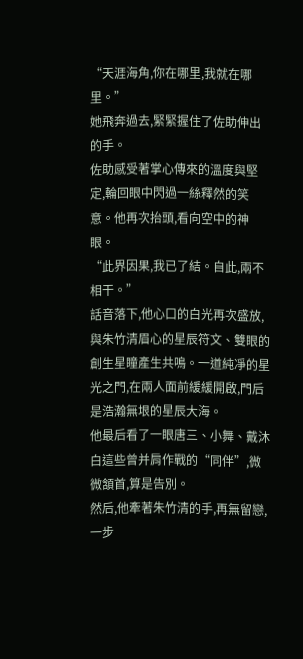“天涯海角,你在哪里,我就在哪里。”
她飛奔過去,緊緊握住了佐助伸出的手。
佐助感受著掌心傳來的溫度與堅定,輪回眼中閃過一絲釋然的笑意。他再次抬頭,看向空中的神眼。
“此界因果,我已了結。自此,兩不相干。”
話音落下,他心口的白光再次盛放,與朱竹清眉心的星辰符文、雙眼的創生星瞳產生共鳴。一道純凈的星光之門,在兩人面前緩緩開啟,門后是浩瀚無垠的星辰大海。
他最后看了一眼唐三、小舞、戴沐白這些曾并肩作戰的“同伴”,微微頷首,算是告別。
然后,他牽著朱竹清的手,再無留戀,一步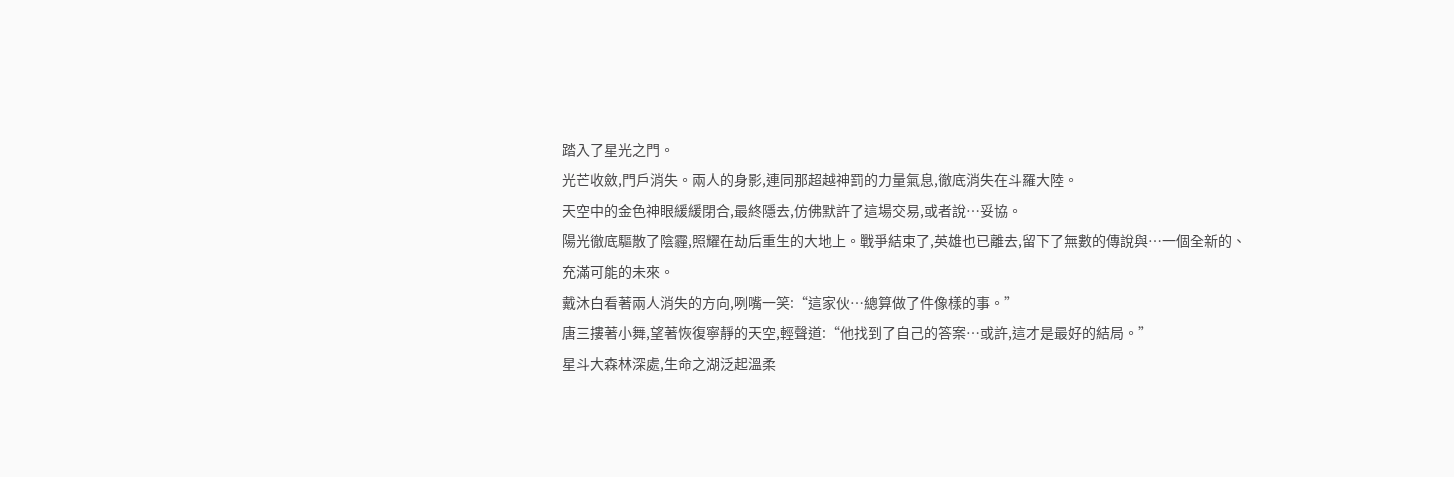踏入了星光之門。
光芒收斂,門戶消失。兩人的身影,連同那超越神罰的力量氣息,徹底消失在斗羅大陸。
天空中的金色神眼緩緩閉合,最終隱去,仿佛默許了這場交易,或者說…妥協。
陽光徹底驅散了陰霾,照耀在劫后重生的大地上。戰爭結束了,英雄也已離去,留下了無數的傳說與…一個全新的、充滿可能的未來。
戴沐白看著兩人消失的方向,咧嘴一笑:“這家伙…總算做了件像樣的事。”
唐三摟著小舞,望著恢復寧靜的天空,輕聲道:“他找到了自己的答案…或許,這才是最好的結局。”
星斗大森林深處,生命之湖泛起溫柔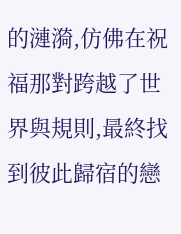的漣漪,仿佛在祝福那對跨越了世界與規則,最終找到彼此歸宿的戀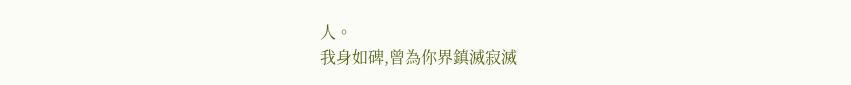人。
我身如碑,曾為你界鎮滅寂滅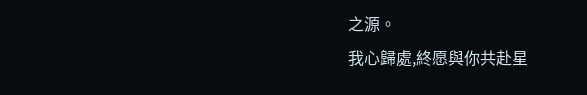之源。
我心歸處,終愿與你共赴星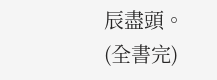辰盡頭。
(全書完)